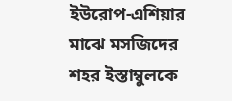ইউরোপ-এশিয়ার মাঝে মসজিদের শহর ইস্তাম্বুলকে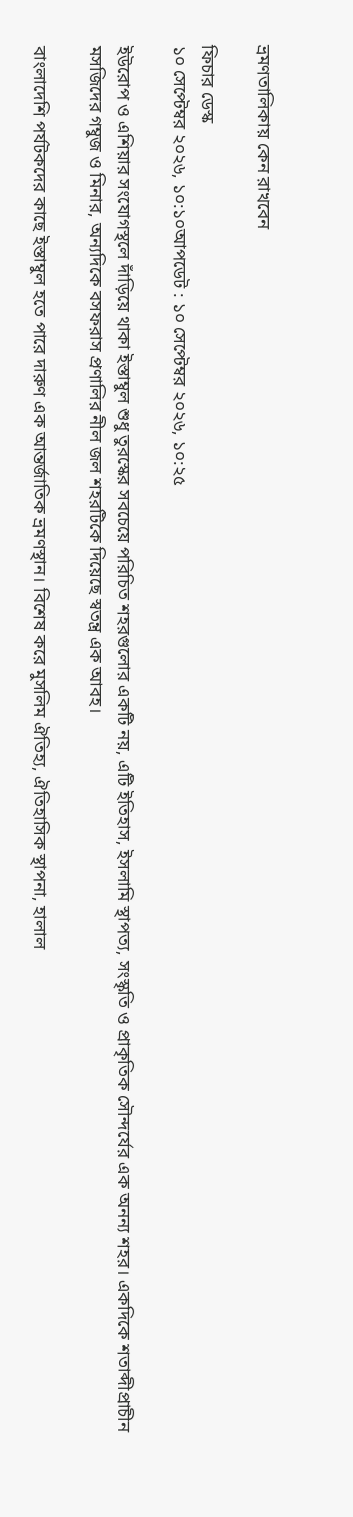ভ্রমণতালিকায় কেন রাখবেন

ফিচার ডেস্ক
১০ সেপ্টেম্বর ২০২৬, ১০:১০আপডেট : ১০ সেপ্টেম্বর ২০২৬, ১০:২৫

ইউরোপ ও এশিয়ার সংযোগস্থলে দাঁড়িয়ে থাকা ইস্তাম্বুল শুধু তুরস্কের সবচেয়ে পরিচিত শহরগুলোর একটি নয়, এটি ইতিহাস, ইসলামি স্থাপত্য, সংস্কৃতি ও প্রাকৃতিক সৌন্দর্যের এক অনন্য শহর। একদিকে শতাব্দীপ্রাচীন মসজিদের গম্বুজ ও মিনার, অন্যদিকে বসফরাস প্রণালির নীল জল শহরটিকে দিয়েছে স্বতন্ত্র এক আবহ।

বাংলাদেশি পর্যটকদের কাছে ইস্তাম্বুল হতে পারে দারুণ এক আন্তর্জাতিক ভ্রমণস্থান। বিশেষ করে মুসলিম ঐতিহ্য, ঐতিহাসিক স্থাপনা, হালাল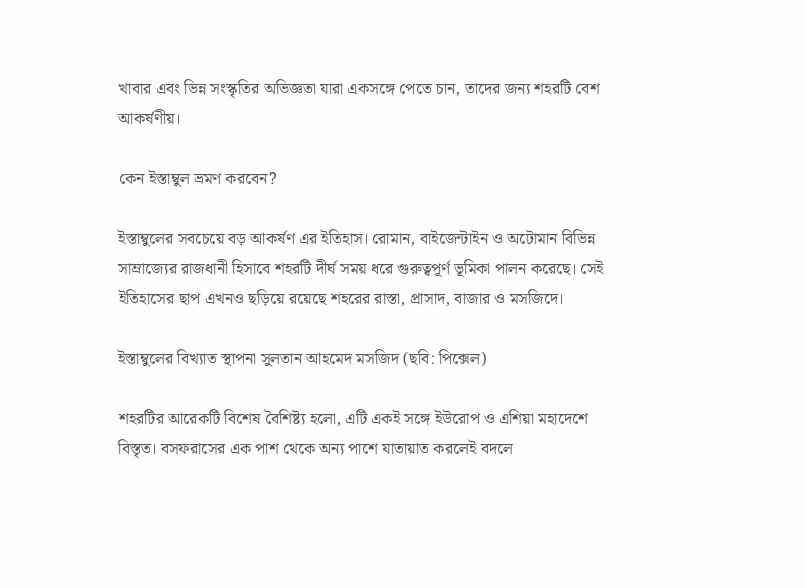খাবার এবং ভিন্ন সংস্কৃতির অভিজ্ঞতা যারা একসঙ্গে পেতে চান, তাদের জন্য শহরটি বেশ আকর্ষণীয়।

কেন ইস্তাম্বুল ভ্রমণ করবেন?

ইস্তাম্বুলের সবচেয়ে বড় আকর্ষণ এর ইতিহাস। রোমান, বাইজেন্টাইন ও অটোমান বিভিন্ন সাম্রাজ্যের রাজধানী হিসাবে শহরটি দীর্ঘ সময় ধরে গুরুত্বপূর্ণ ভূমিকা পালন করেছে। সেই ইতিহাসের ছাপ এখনও ছড়িয়ে রয়েছে শহরের রাস্তা, প্রাসাদ, বাজার ও মসজিদে।

ইস্তাম্বুলের বিখ্যাত স্থাপনা সুলতান আহমেদ মসজিদ (ছবি: পিক্সেল)

শহরটির আরেকটি বিশেষ বৈশিষ্ট্য হলো, এটি একই সঙ্গে ইউরোপ ও এশিয়া মহাদেশে বিস্তৃত। বসফরাসের এক পাশ থেকে অন্য পাশে যাতায়াত করলেই বদলে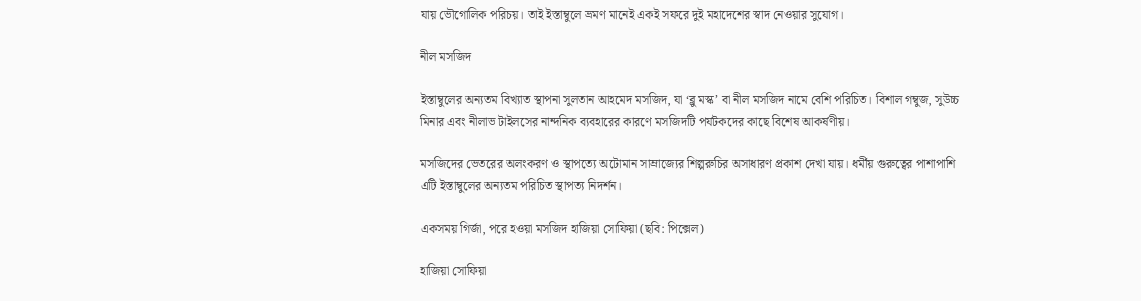যায় ভৌগোলিক পরিচয়। তাই ইস্তাম্বুলে ভ্রমণ মানেই একই সফরে দুই মহাদেশের স্বাদ নেওয়ার সুযোগ।

নীল মসজিদ

ইস্তাম্বুলের অন্যতম বিখ্যাত স্থাপনা সুলতান আহমেদ মসজিদ, যা ‘ব্লু মস্ক’ বা নীল মসজিদ নামে বেশি পরিচিত। বিশাল গম্বুজ, সুউচ্চ মিনার এবং নীলাভ টাইলসের নান্দনিক ব্যবহারের কারণে মসজিদটি পর্যটকদের কাছে বিশেষ আকর্ষণীয়।

মসজিদের ভেতরের অলংকরণ ও স্থাপত্যে অটোমান সাম্রাজ্যের শিল্পরুচির অসাধারণ প্রকাশ দেখা যায়। ধর্মীয় গুরুত্বের পাশাপাশি এটি ইস্তাম্বুলের অন্যতম পরিচিত স্থাপত্য নিদর্শন।

একসময় গির্জা, পরে হওয়া মসজিদ হাজিয়া সোফিয়া (ছবি: পিক্সেল)

হাজিয়া সোফিয়া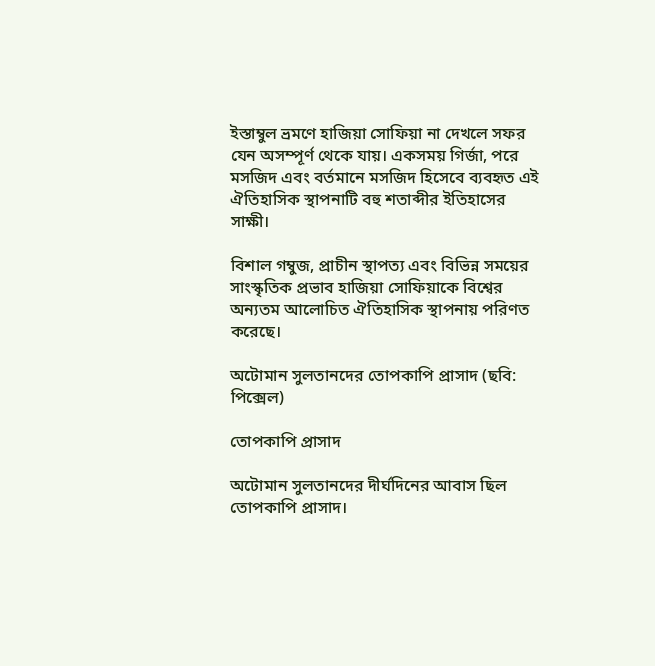ইস্তাম্বুল ভ্রমণে হাজিয়া সোফিয়া না দেখলে সফর যেন অসম্পূর্ণ থেকে যায়। একসময় গির্জা, পরে মসজিদ এবং বর্তমানে মসজিদ হিসেবে ব্যবহৃত এই ঐতিহাসিক স্থাপনাটি বহু শতাব্দীর ইতিহাসের সাক্ষী।

বিশাল গম্বুজ, প্রাচীন স্থাপত্য এবং বিভিন্ন সময়ের সাংস্কৃতিক প্রভাব হাজিয়া সোফিয়াকে বিশ্বের অন্যতম আলোচিত ঐতিহাসিক স্থাপনায় পরিণত করেছে।

অটোমান সুলতানদের তোপকাপি প্রাসাদ (ছবি: পিক্সেল)

তোপকাপি প্রাসাদ

অটোমান সুলতানদের দীর্ঘদিনের আবাস ছিল তোপকাপি প্রাসাদ।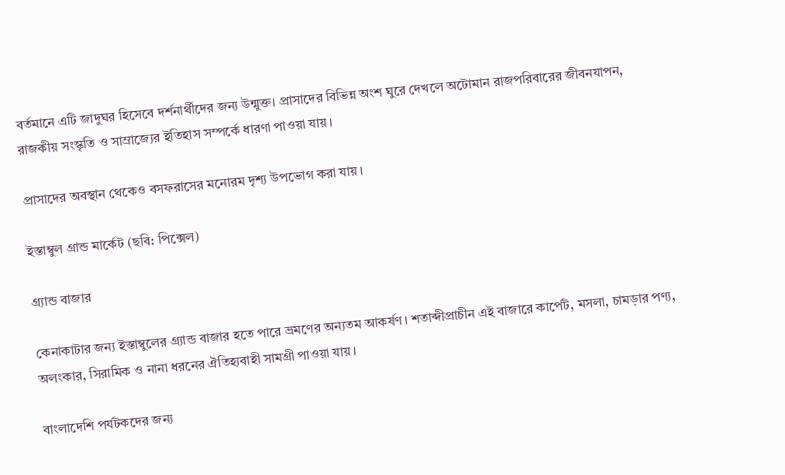বর্তমানে এটি জাদুঘর হিসেবে দর্শনার্থীদের জন্য উন্মুক্ত। প্রাসাদের বিভিন্ন অংশ ঘুরে দেখলে অটোমান রাজপরিবারের জীবনযাপন, রাজকীয় সংস্কৃতি ও সাম্রাজ্যের ইতিহাস সম্পর্কে ধারণা পাওয়া যায়।

প্রাসাদের অবস্থান থেকেও বসফরাসের মনোরম দৃশ্য উপভোগ করা যায়।

ইস্তাম্বুল গ্রান্ড মার্কেট (ছবি: পিক্সেল)

গ্র্যান্ড বাজার

কেনাকাটার জন্য ইস্তাম্বুলের গ্র্যান্ড বাজার হতে পারে ভ্রমণের অন্যতম আকর্ষণ। শতাব্দীপ্রাচীন এই বাজারে কার্পেট, মসলা, চামড়ার পণ্য, অলংকার, সিরামিক ও নানা ধরনের ঐতিহ্যবাহী সামগ্রী পাওয়া যায়।

বাংলাদেশি পর্যটকদের জন্য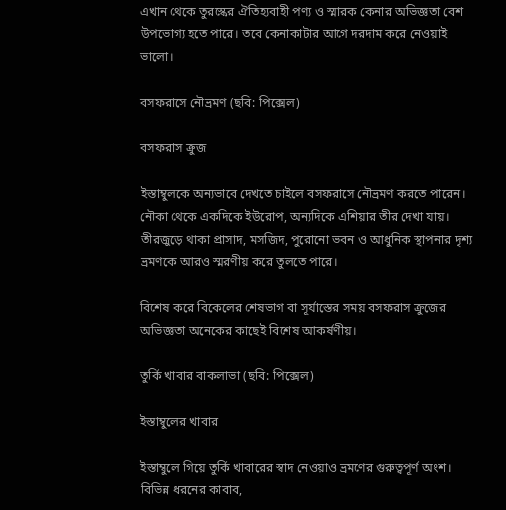এখান থেকে তুরস্কের ঐতিহ্যবাহী পণ্য ও স্মারক কেনার অভিজ্ঞতা বেশ উপভোগ্য হতে পারে। তবে কেনাকাটার আগে দরদাম করে নেওয়াই ভালো।

বসফরাসে নৌভ্রমণ (ছবি: পিক্সেল)

বসফরাস ক্রুজ

ইস্তাম্বুলকে অন্যভাবে দেখতে চাইলে বসফরাসে নৌভ্রমণ করতে পারেন। নৌকা থেকে একদিকে ইউরোপ, অন্যদিকে এশিয়ার তীর দেখা যায়। তীরজুড়ে থাকা প্রাসাদ, মসজিদ, পুরোনো ভবন ও আধুনিক স্থাপনার দৃশ্য ভ্রমণকে আরও স্মরণীয় করে তুলতে পারে।

বিশেষ করে বিকেলের শেষভাগ বা সূর্যাস্তের সময় বসফরাস ক্রুজের অভিজ্ঞতা অনেকের কাছেই বিশেষ আকর্ষণীয়।

তুর্কি খাবার বাকলাভা (ছবি: পিক্সেল)

ইস্তাম্বুলের খাবার

ইস্তাম্বুলে গিয়ে তুর্কি খাবারের স্বাদ নেওয়াও ভ্রমণের গুরুত্বপূর্ণ অংশ। বিভিন্ন ধরনের কাবাব,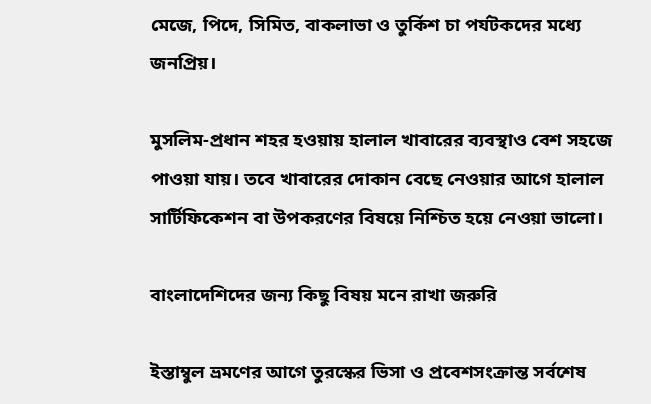মেজে, পিদে, সিমিত, বাকলাভা ও তুর্কিশ চা পর্যটকদের মধ্যে জনপ্রিয়।

মুসলিম-প্রধান শহর হওয়ায় হালাল খাবারের ব্যবস্থাও বেশ সহজে পাওয়া যায়। তবে খাবারের দোকান বেছে নেওয়ার আগে হালাল সার্টিফিকেশন বা উপকরণের বিষয়ে নিশ্চিত হয়ে নেওয়া ভালো।

বাংলাদেশিদের জন্য কিছু বিষয় মনে রাখা জরুরি

ইস্তাম্বুল ভ্রমণের আগে তুরস্কের ভিসা ও প্রবেশসংক্রান্ত সর্বশেষ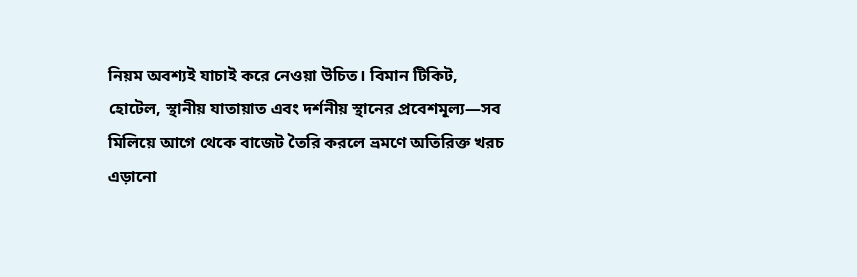নিয়ম অবশ্যই যাচাই করে নেওয়া উচিত। বিমান টিকিট, হোটেল, স্থানীয় যাতায়াত এবং দর্শনীয় স্থানের প্রবেশমূল্য—সব মিলিয়ে আগে থেকে বাজেট তৈরি করলে ভ্রমণে অতিরিক্ত খরচ এড়ানো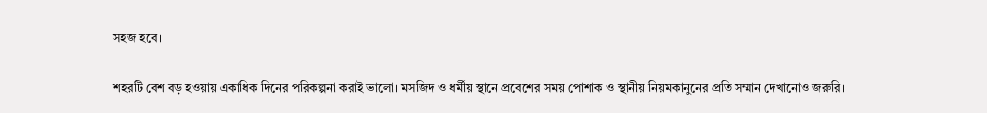সহজ হবে।

শহরটি বেশ বড় হওয়ায় একাধিক দিনের পরিকল্পনা করাই ভালো। মসজিদ ও ধর্মীয় স্থানে প্রবেশের সময় পোশাক ও স্থানীয় নিয়মকানুনের প্রতি সম্মান দেখানোও জরুরি।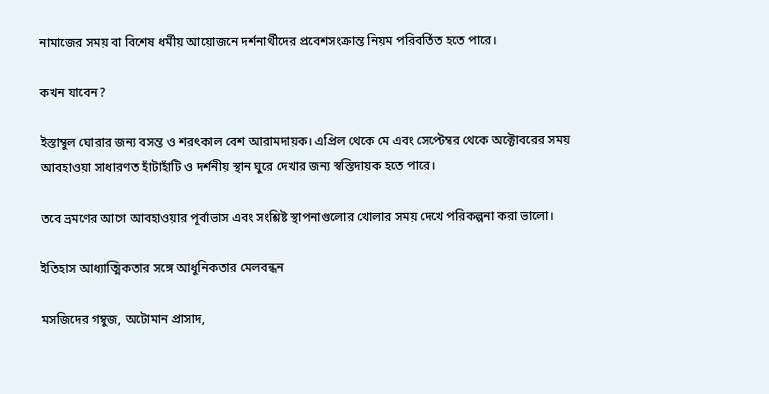নামাজের সময় বা বিশেষ ধর্মীয় আয়োজনে দর্শনার্থীদের প্রবেশসংক্রান্ত নিয়ম পরিবর্তিত হতে পারে।

কখন যাবেন?

ইস্তাম্বুল ঘোরার জন্য বসন্ত ও শরৎকাল বেশ আরামদায়ক। এপ্রিল থেকে মে এবং সেপ্টেম্বর থেকে অক্টোবরের সময় আবহাওয়া সাধারণত হাঁটাহাঁটি ও দর্শনীয় স্থান ঘুরে দেখার জন্য স্বস্তিদায়ক হতে পারে।

তবে ভ্রমণের আগে আবহাওয়ার পূর্বাভাস এবং সংশ্লিষ্ট স্থাপনাগুলোর খোলার সময় দেখে পরিকল্পনা করা ভালো।

ইতিহাস আধ্যাত্মিকতার সঙ্গে আধুনিকতার মেলবন্ধন

মসজিদের গম্বুজ, অটোমান প্রাসাদ,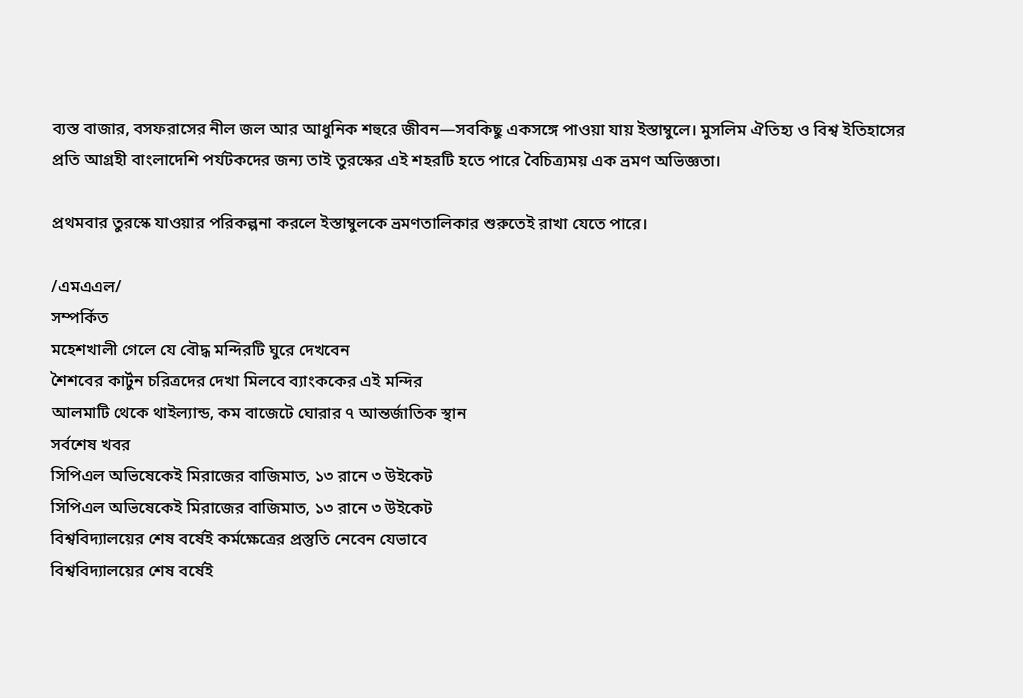ব্যস্ত বাজার, বসফরাসের নীল জল আর আধুনিক শহুরে জীবন—সবকিছু একসঙ্গে পাওয়া যায় ইস্তাম্বুলে। মুসলিম ঐতিহ্য ও বিশ্ব ইতিহাসের প্রতি আগ্রহী বাংলাদেশি পর্যটকদের জন্য তাই তুরস্কের এই শহরটি হতে পারে বৈচিত্র্যময় এক ভ্রমণ অভিজ্ঞতা।

প্রথমবার তুরস্কে যাওয়ার পরিকল্পনা করলে ইস্তাম্বুলকে ভ্রমণতালিকার শুরুতেই রাখা যেতে পারে।

/এমএএল/
সম্পর্কিত
মহেশখালী গেলে যে বৌদ্ধ মন্দিরটি ঘুরে দেখবেন
শৈশবের কার্টুন চরিত্রদের দেখা মিলবে ব্যাংককের এই মন্দির
আলমাটি থেকে থাইল্যান্ড, কম বাজেটে ঘোরার ৭ আন্তর্জাতিক স্থান
সর্বশেষ খবর
সিপিএল অভিষেকেই মিরাজের বাজিমাত, ১৩ রানে ৩ উইকেট
সিপিএল অভিষেকেই মিরাজের বাজিমাত, ১৩ রানে ৩ উইকেট
বিশ্ববিদ্যালয়ের শেষ বর্ষেই কর্মক্ষেত্রের প্রস্তুতি নেবেন যেভাবে
বিশ্ববিদ্যালয়ের শেষ বর্ষেই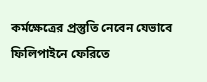কর্মক্ষেত্রের প্রস্তুতি নেবেন যেভাবে
ফিলিপাইনে ফেরিতে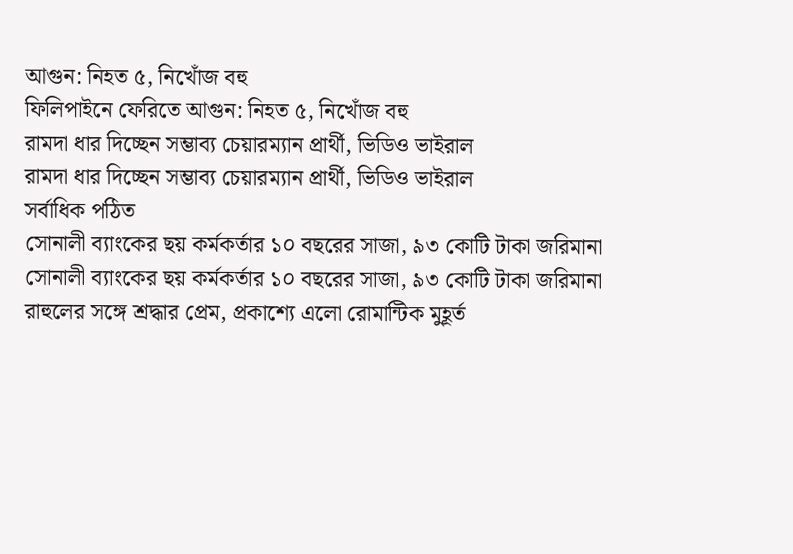আগুন: নিহত ৫, নিখোঁজ বহু
ফিলিপাইনে ফেরিতে আগুন: নিহত ৫, নিখোঁজ বহু
রামদা ধার দিচ্ছেন সম্ভাব্য চেয়ারম্যান প্রার্থী, ভিডিও ভাইরাল
রামদা ধার দিচ্ছেন সম্ভাব্য চেয়ারম্যান প্রার্থী, ভিডিও ভাইরাল
সর্বাধিক পঠিত
সোনালী ব্যাংকের ছয় কর্মকর্তার ১০ বছরের সাজা, ৯৩ কোটি টাকা জরিমানা
সোনালী ব্যাংকের ছয় কর্মকর্তার ১০ বছরের সাজা, ৯৩ কোটি টাকা জরিমানা
রাহুলের সঙ্গে শ্রদ্ধার প্রেম, প্রকাশ্যে এলো রোমান্টিক মুহূর্ত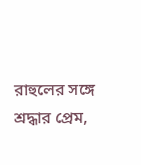রাহুলের সঙ্গে শ্রদ্ধার প্রেম,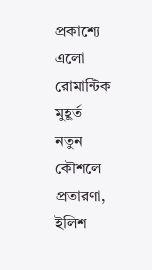প্রকাশ্যে এলো রোমান্টিক মুহূর্ত
নতুন কৌশলে প্রতারণা, ইলিশ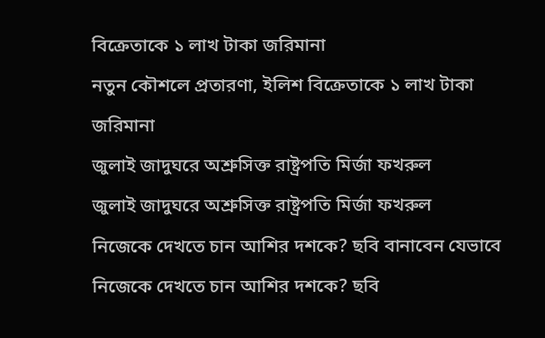বিক্রেতাকে ১ লাখ টাকা জরিমানা
নতুন কৌশলে প্রতারণা, ইলিশ বিক্রেতাকে ১ লাখ টাকা জরিমানা
জুলাই জাদুঘরে অশ্রুসিক্ত রাষ্ট্রপতি মির্জা ফখরুল
জুলাই জাদুঘরে অশ্রুসিক্ত রাষ্ট্রপতি মির্জা ফখরুল
নিজেকে দেখতে চান আশির দশকে? ছবি বানাবেন যেভাবে
নিজেকে দেখতে চান আশির দশকে? ছবি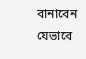বানাবেন যেভাবে